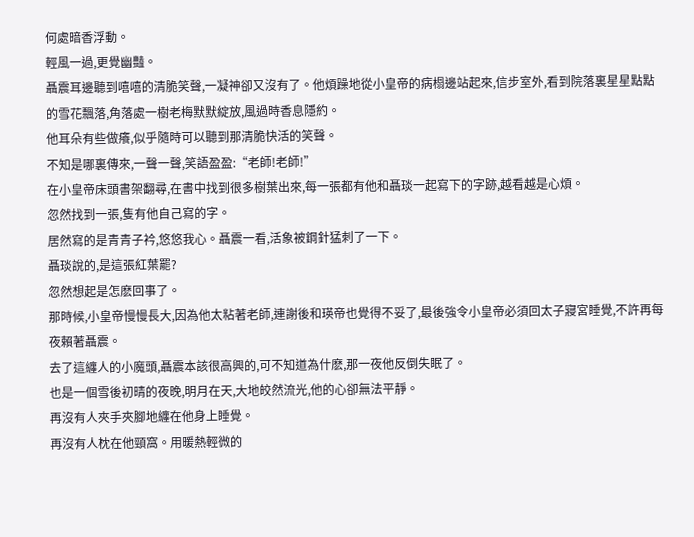何處暗香浮動。
輕風一過,更覺幽豔。
聶震耳邊聽到嘻嘻的清脆笑聲,一凝神卻又沒有了。他煩躁地從小皇帝的病榻邊站起來,信步室外,看到院落裏星星點點的雪花飄落,角落處一樹老梅默默綻放,風過時香息隱約。
他耳朵有些做癢,似乎隨時可以聽到那清脆快活的笑聲。
不知是哪裏傳來,一聲一聲,笑語盈盈:“老師!老師!”
在小皇帝床頭書架翻尋,在書中找到很多樹葉出來,每一張都有他和聶琰一起寫下的字跡,越看越是心煩。
忽然找到一張,隻有他自己寫的字。
居然寫的是青青子衿,悠悠我心。聶震一看,活象被鋼針猛刺了一下。
聶琰說的,是這張紅葉罷?
忽然想起是怎麽回事了。
那時候,小皇帝慢慢長大,因為他太粘著老師,連謝後和瑛帝也覺得不妥了,最後強令小皇帝必須回太子寢宮睡覺,不許再每夜賴著聶震。
去了這纏人的小魔頭,聶震本該很高興的,可不知道為什麽,那一夜他反倒失眠了。
也是一個雪後初晴的夜晚,明月在天,大地皎然流光,他的心卻無法平靜。
再沒有人夾手夾腳地纏在他身上睡覺。
再沒有人枕在他頸窩。用暖熱輕微的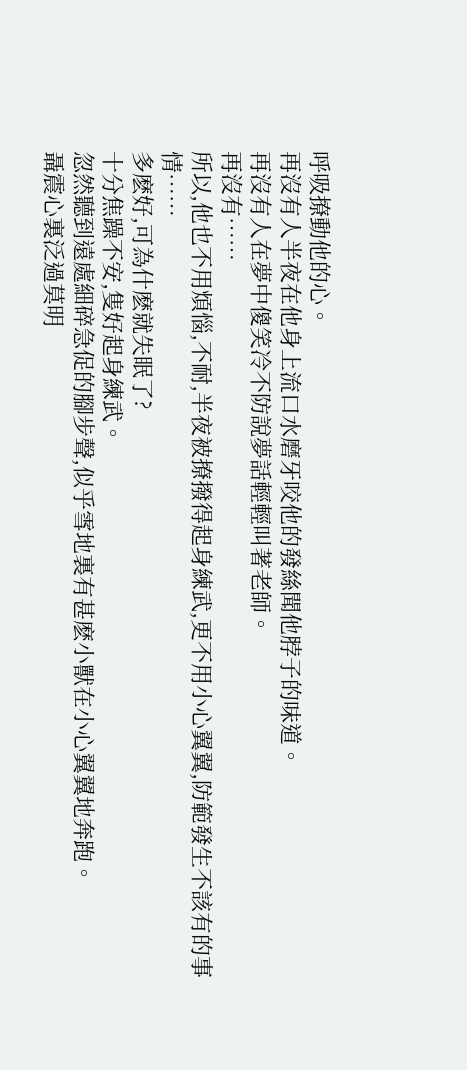呼吸撩動他的心。
再沒有人半夜在他身上流口水磨牙咬他的發絲聞他脖子的味道。
再沒有人在夢中傻笑冷不防說夢話輕輕叫著老師。
再沒有……
所以,他也不用煩惱,不耐,半夜被撩撥得起身練武,更不用小心翼翼,防範發生不該有的事情……
多麽好,可為什麽就失眠了?
十分焦躁不安,隻好起身練武。
忽然聽到遠處細碎急促的腳步聲,似乎雪地裏有甚麽小獸在小心翼翼地奔跑。
聶震心裏泛過莫明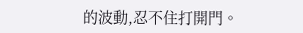的波動,忍不住打開門。